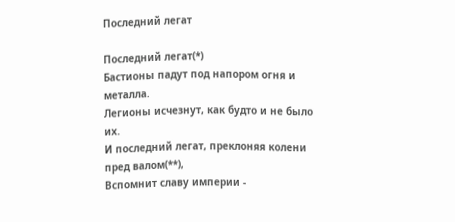Последний легат

Последний легат(*)
Бастионы падут под напором огня и металла.
Легионы исчезнут, как будто и не было их.
И последний легат, преклоняя колени пред валом(**),
Вспомнит славу империи -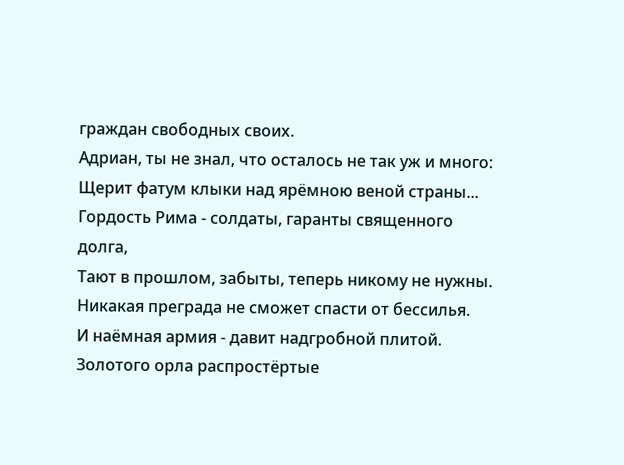граждан свободных своих.
Адриан, ты не знал, что осталось не так уж и много:
Щерит фатум клыки над ярёмною веной страны...
Гордость Рима - солдаты, гаранты священного долга,
Тают в прошлом, забыты, теперь никому не нужны.
Никакая преграда не сможет спасти от бессилья.
И наёмная армия - давит надгробной плитой.
Золотого орла распростёртые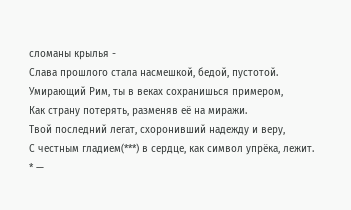сломаны крылья -
Слава прошлого стала насмешкой, бедой, пустотой.
Умирающий Рим, ты в веках сохранишься примером,
Как страну потерять, разменяв её на миражи.
Твой последний легат, схоронивший надежду и веру,
С честным гладием(***) в сердце, как символ упрёка, лежит.
* —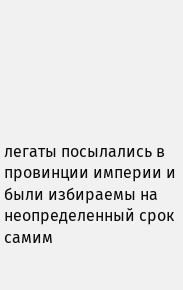легаты посылались в провинции империи и были избираемы на неопределенный срок самим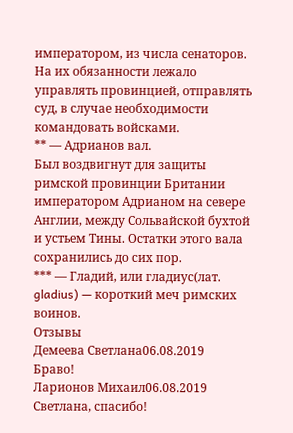императором, из числа сенаторов.
На их обязанности лежало управлять провинцией, отправлять суд, в случае необходимости командовать войсками.
** — Адрианов вал.
Был воздвигнут для защиты римской провинции Британии императором Адрианом на севере Англии, между Сольвайской бухтой и устьем Тины. Остатки этого вала сохранились до сих пор.
*** — Гладий, или гладиус(лат. gladius) — короткий меч римских воинов.
Отзывы
Демеева Светлана06.08.2019
Браво!
Ларионов Михаил06.08.2019
Светлана, спасибо!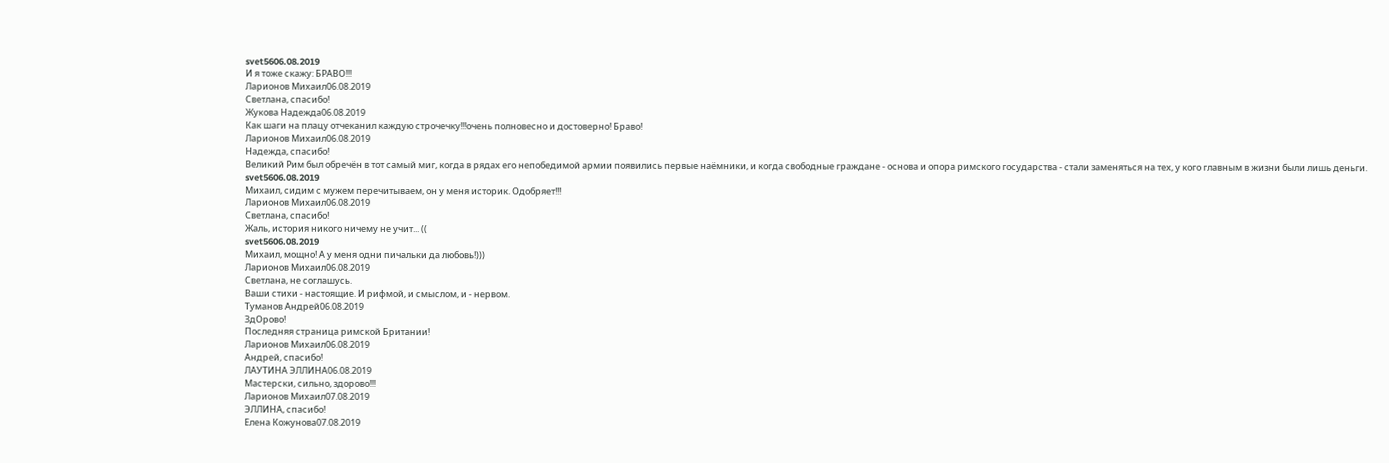svet5606.08.2019
И я тоже скажу: БРАВО!!!
Ларионов Михаил06.08.2019
Светлана, спасибо!
Жукова Надежда06.08.2019
Как шаги на плацу отчеканил каждую строчечку!!!очень полновесно и достоверно! Браво!
Ларионов Михаил06.08.2019
Надежда, спасибо!
Великий Рим был обречён в тот самый миг, когда в рядах его непобедимой армии появились первые наёмники, и когда свободные граждане - основа и опора римского государства - стали заменяться на тех, у кого главным в жизни были лишь деньги.
svet5606.08.2019
Михаил, сидим с мужем перечитываем, он у меня историк. Одобряет!!!
Ларионов Михаил06.08.2019
Светлана, спасибо!
Жаль, история никого ничему не учит... ((
svet5606.08.2019
Михаил, мощно! А у меня одни пичальки да любовь!)))
Ларионов Михаил06.08.2019
Светлана, не соглашусь.
Ваши стихи - настоящие. И рифмой, и смыслом, и - нервом.
Туманов Андрей06.08.2019
ЗдОрово!
Последняя страница римской Британии!
Ларионов Михаил06.08.2019
Андрей, спасибо!
ЛАУТИНА ЭЛЛИНА06.08.2019
Мастерски, сильно, здорово!!!
Ларионов Михаил07.08.2019
ЭЛЛИНА, спасибо!
Елена Кожунова07.08.2019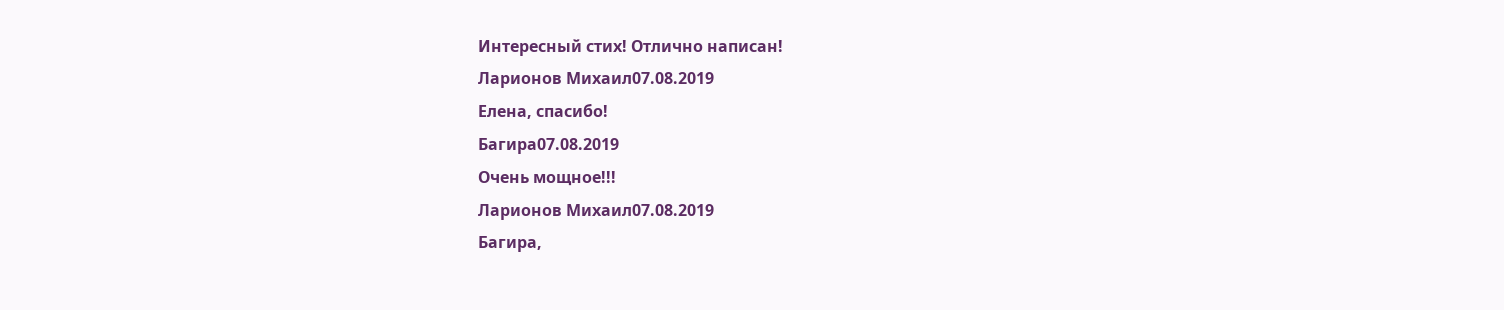Интересный стих! Отлично написан!
Ларионов Михаил07.08.2019
Елена, спасибо!
Багира07.08.2019
Очень мощное!!!
Ларионов Михаил07.08.2019
Багира,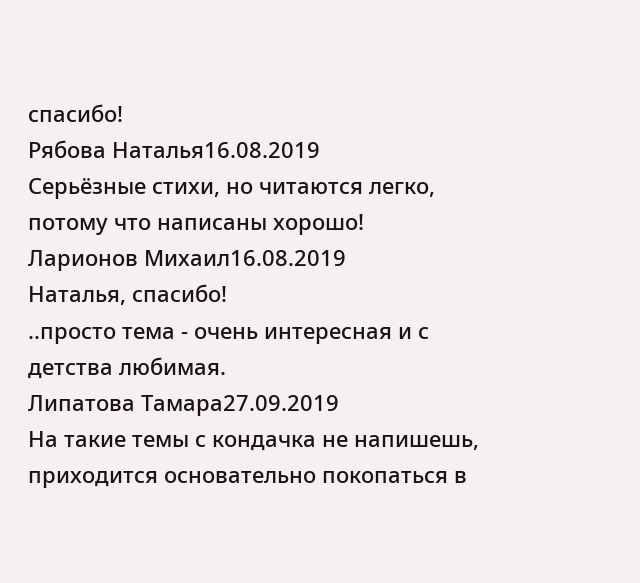спасибо!
Рябова Наталья16.08.2019
Серьёзные стихи, но читаются легко, потому что написаны хорошо!
Ларионов Михаил16.08.2019
Наталья, спасибо!
..просто тема - очень интересная и с детства любимая.
Липатова Тамара27.09.2019
На такие темы с кондачка не напишешь, приходится основательно покопаться в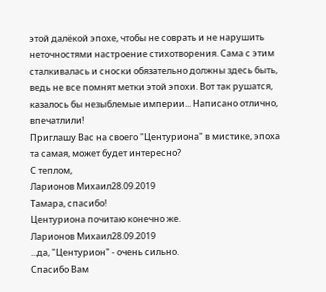этой далёкой эпохе, чтобы не соврать и не нарушить неточностями настроение стихотворения. Сама с этим сталкивалась и сноски обязательно должны здесь быть, ведь не все помнят метки этой эпохи. Вот так рушатся, казалось бы незыблемые империи... Написано отлично, впечатлили!
Приглашу Вас на своего "Центуриона" в мистике, эпоха та самая, может будет интересно?
С теплом,
Ларионов Михаил28.09.2019
Тамара, спасибо!
Центуриона почитаю конечно же.
Ларионов Михаил28.09.2019
...да, "Центурион" - очень сильно.
Спасибо Вам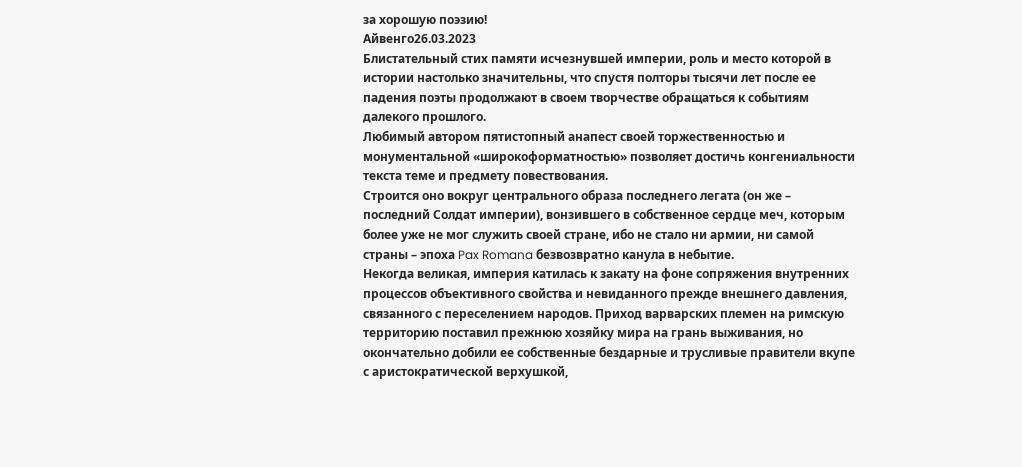за хорошую поэзию!
Айвенго26.03.2023
Блистательный стих памяти исчезнувшей империи, роль и место которой в истории настолько значительны, что спустя полторы тысячи лет после ее падения поэты продолжают в своем творчестве обращаться к событиям далекого прошлого.
Любимый автором пятистопный анапест своей торжественностью и монументальной «широкоформатностью» позволяет достичь конгениальности текста теме и предмету повествования.
Строится оно вокруг центрального образа последнего легата (он же – последний Солдат империи), вонзившего в собственное сердце меч, которым более уже не мог служить своей стране, ибо не стало ни армии, ни самой страны – эпоха Pax Romana безвозвратно канула в небытие.
Некогда великая, империя катилась к закату на фоне сопряжения внутренних процессов объективного свойства и невиданного прежде внешнего давления, связанного с переселением народов. Приход варварских племен на римскую территорию поставил прежнюю хозяйку мира на грань выживания, но окончательно добили ее собственные бездарные и трусливые правители вкупе с аристократической верхушкой,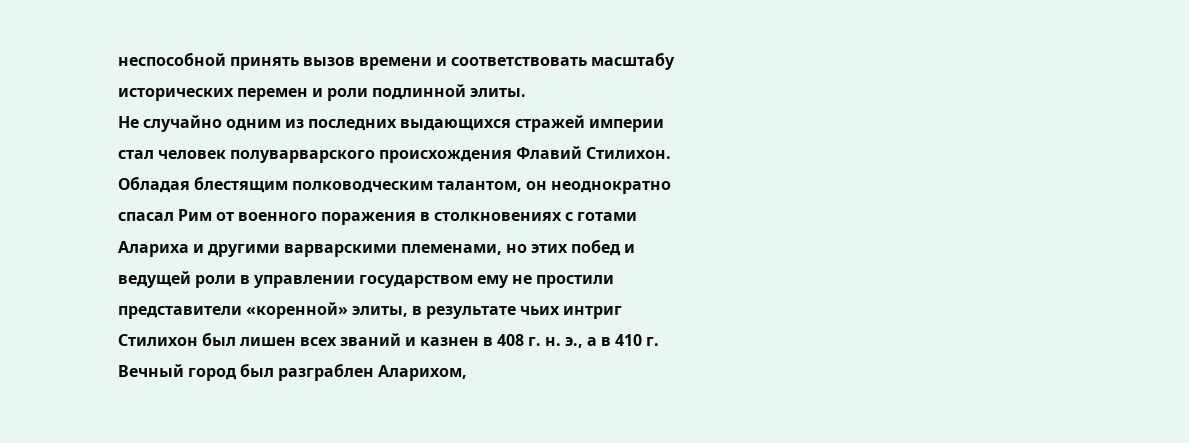неспособной принять вызов времени и соответствовать масштабу исторических перемен и роли подлинной элиты.
Не случайно одним из последних выдающихся стражей империи стал человек полуварварского происхождения Флавий Стилихон. Обладая блестящим полководческим талантом, он неоднократно спасал Рим от военного поражения в столкновениях с готами Алариха и другими варварскими племенами, но этих побед и ведущей роли в управлении государством ему не простили представители «коренной» элиты, в результате чьих интриг Стилихон был лишен всех званий и казнен в 408 г. н. э., а в 410 г. Вечный город был разграблен Аларихом,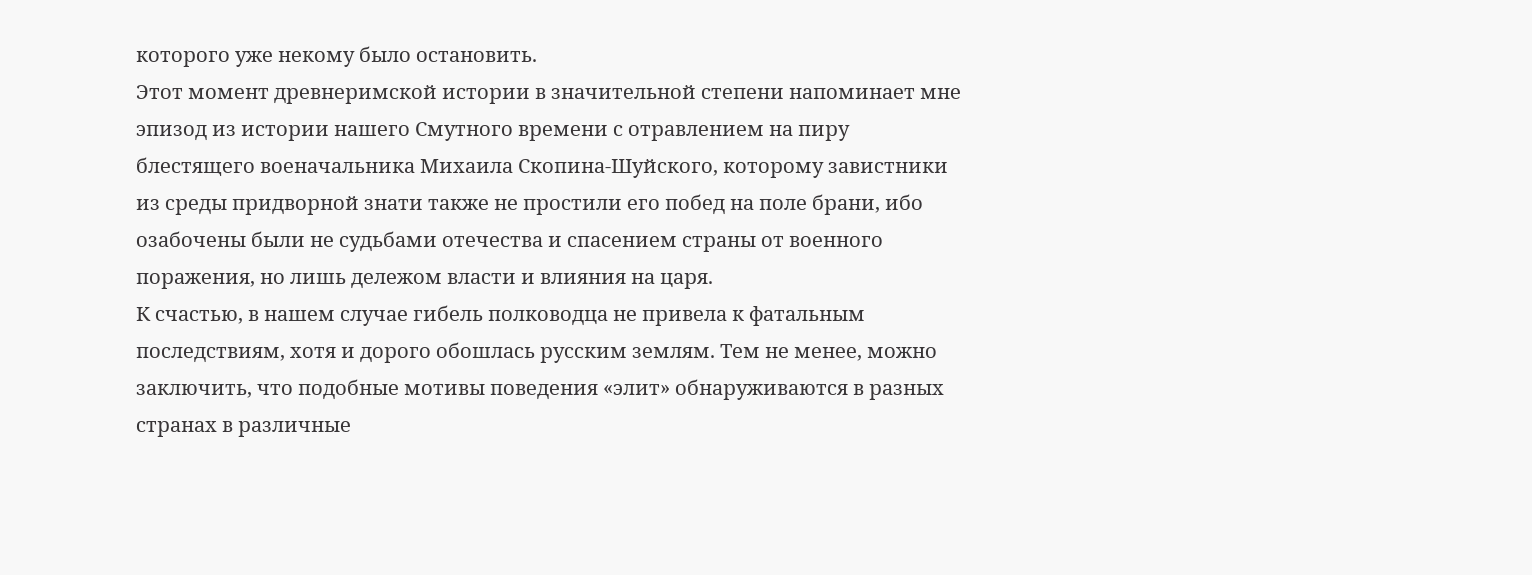которого уже некому было остановить.
Этот момент древнеримской истории в значительной степени напоминает мне эпизод из истории нашего Смутного времени с отравлением на пиру блестящего военачальника Михаила Скопина-Шуйского, которому завистники из среды придворной знати также не простили его побед на поле брани, ибо озабочены были не судьбами отечества и спасением страны от военного поражения, но лишь дележом власти и влияния на царя.
К счастью, в нашем случае гибель полководца не привела к фатальным последствиям, хотя и дорого обошлась русским землям. Тем не менее, можно заключить, что подобные мотивы поведения «элит» обнаруживаются в разных странах в различные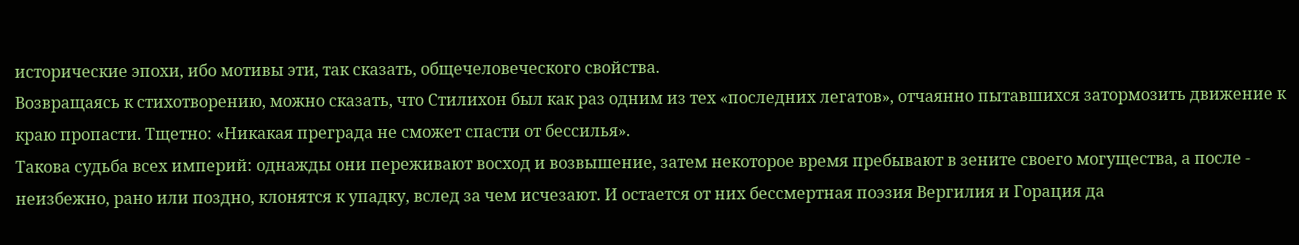исторические эпохи, ибо мотивы эти, так сказать, общечеловеческого свойства.
Возвращаясь к стихотворению, можно сказать, что Стилихон был как раз одним из тех «последних легатов», отчаянно пытавшихся затормозить движение к краю пропасти. Тщетно: «Никакая преграда не сможет спасти от бессилья».
Такова судьба всех империй: однажды они переживают восход и возвышение, затем некоторое время пребывают в зените своего могущества, а после - неизбежно, рано или поздно, клонятся к упадку, вслед за чем исчезают. И остается от них бессмертная поэзия Вергилия и Горация да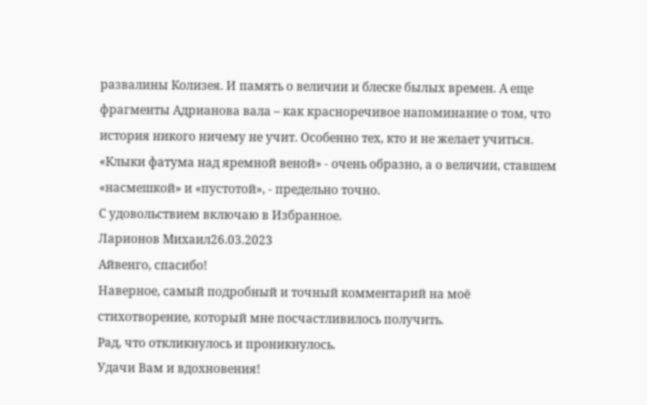развалины Колизея. И память о величии и блеске былых времен. А еще фрагменты Адрианова вала – как красноречивое напоминание о том, что история никого ничему не учит. Особенно тех, кто и не желает учиться.
«Клыки фатума над яремной веной» - очень образно, а о величии, ставшем «насмешкой» и «пустотой», - предельно точно.
С удовольствием включаю в Избранное.
Ларионов Михаил26.03.2023
Айвенго, спасибо!
Наверное, самый подробный и точный комментарий на моё стихотворение, который мне посчастливилось получить.
Рад, что откликнулось и проникнулось.
Удачи Вам и вдохновения!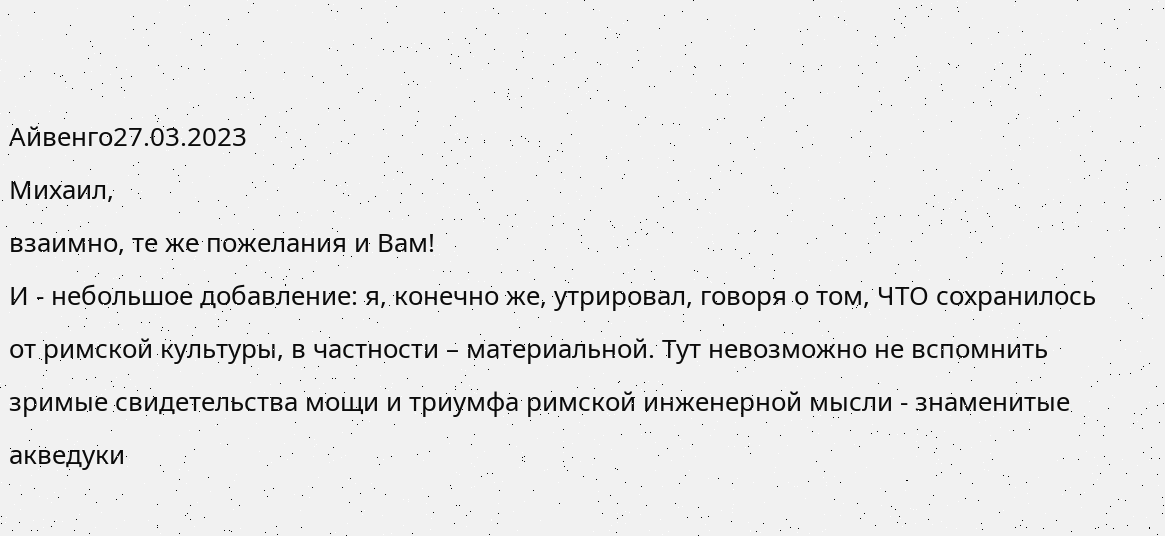Айвенго27.03.2023
Михаил,
взаимно, те же пожелания и Вам!
И - небольшое добавление: я, конечно же, утрировал, говоря о том, ЧТО сохранилось от римской культуры, в частности – материальной. Тут невозможно не вспомнить зримые свидетельства мощи и триумфа римской инженерной мысли - знаменитые акведуки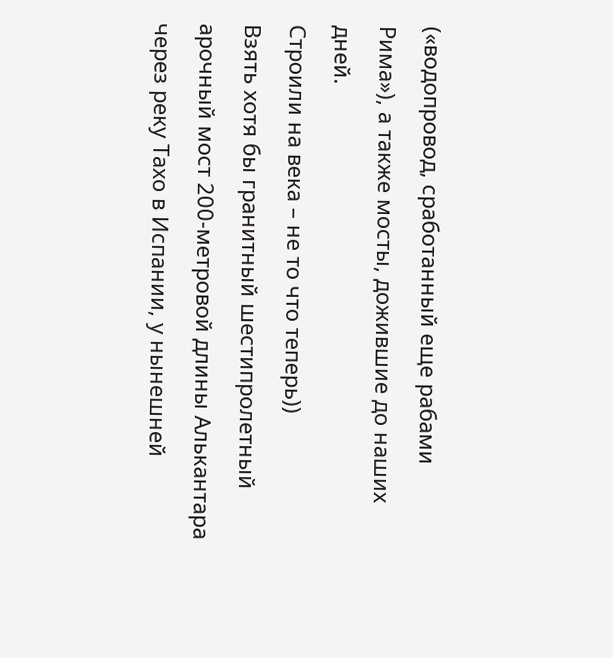(«водопровод, сработанный еще рабами Рима»), а также мосты, дожившие до наших дней.
Строили на века – не то что теперь))
Взять хотя бы гранитный шестипролетный арочный мост 200-метровой длины Алькантара через реку Тахо в Испании, у нынешней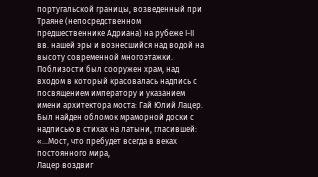португальской границы, возведенный при Траяне (непосредственном предшественнике Адриана) на рубеже I-II вв. нашей эры и вознесшийся над водой на высоту современной многоэтажки.
Поблизости был сооружен храм, над входом в который красовалась надпись с посвящением императору и указанием имени архитектора моста: Гай Юлий Лацер. Был найден обломок мраморной доски с надписью в стихах на латыни, гласившей:
«…Мост, что пребудет всегда в веках
постоянного мира,
Лацер воздвиг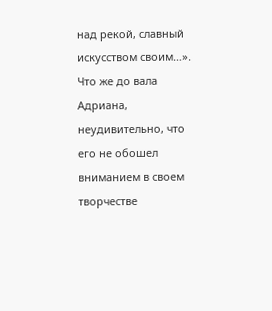над рекой, славный
искусством своим…».
Что же до вала Адриана, неудивительно, что его не обошел вниманием в своем творчестве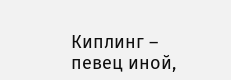Киплинг – певец иной,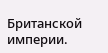Британской империи.